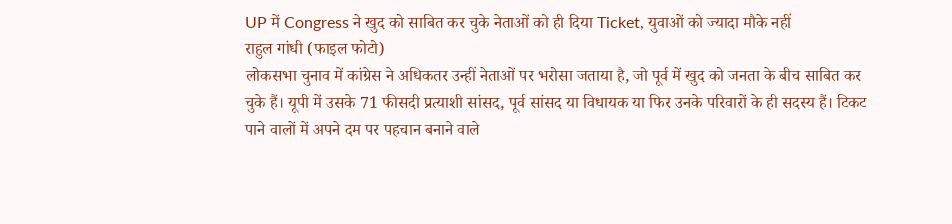UP में Congress ने खुद को साबित कर चुके नेताओं को ही दिया Ticket, युवाओं को ज्यादा मौके नहीं
राहुल गांधी (फाइल फोटो)
लोकसभा चुनाव में कांग्रेस ने अधिकतर उन्हीं नेताओं पर भरोसा जताया है, जो पूर्व में खुद को जनता के बीच साबित कर चुके हैं। यूपी में उसके 71 फीसदी प्रत्याशी सांसद, पूर्व सांसद या विधायक या फिर उनके परिवारों के ही सदस्य हैं। टिकट पाने वालों में अपने दम पर पहचान बनाने वाले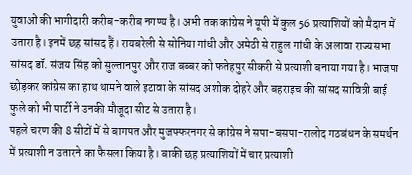युवाओं की भागीदारी करीब-करीब नगण्य है। अभी तक कांग्रेस ने यूपी में कुल 56 प्रत्याशियों को मैदान में उतारा है। इनमें छह सांसद हैं। रायबरेली से सोनिया गांधी और अमेठी से राहुल गांधी के अलावा राज्यसभा सांसद डॉ. संजय सिंह को सुल्तानपुर और राज बब्बर को फतेहपुर सीकरी से प्रत्याशी बनाया गया है। भाजपा छोड़कर कांग्रेस का हाथ थामने वाले इटावा के सांसद अशोक दोहरे और बहराइच की सांसद सावित्री बाई फुले को भी पार्टी ने उनकी मौजूदा सीट से उतारा है।
पहले चरण की 8 सीटों में से बागपत और मुजफ्फरनगर से कांग्रेस ने सपा-बसपा-रालोद गठबंधन के समर्थन में प्रत्याशी न उतारने का फैसला किया है। बाकी छह प्रत्याशियों में चार प्रत्याशी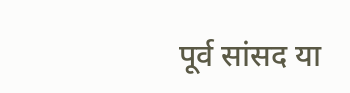पूर्व सांसद या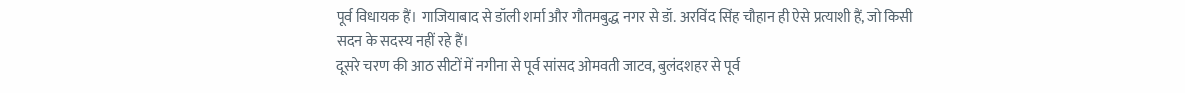पूर्व विधायक हैं। गाजियाबाद से डॉली शर्मा और गौतमबुद्ध नगर से डॉ. अरविंद सिंह चौहान ही ऐसे प्रत्याशी हैं, जो किसी सदन के सदस्य नहीं रहे हैं।
दूसरे चरण की आठ सीटों में नगीना से पूर्व सांसद ओमवती जाटव, बुलंदशहर से पूर्व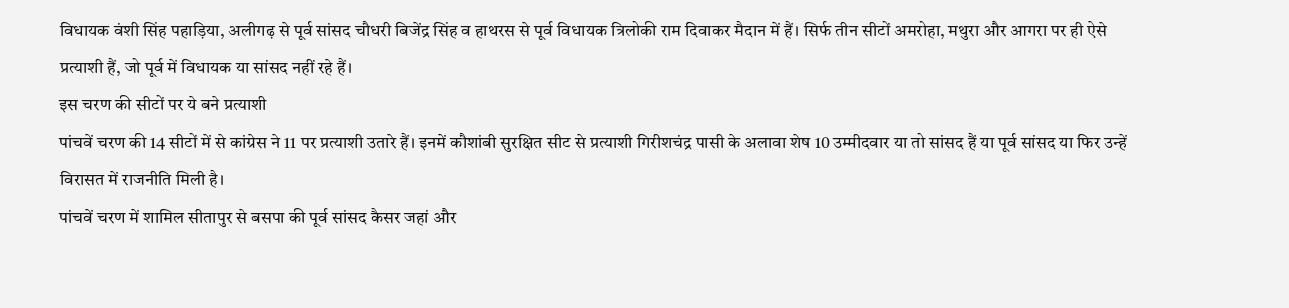विधायक वंशी सिंह पहाड़िया, अलीगढ़ से पूर्व सांसद चौधरी बिजेंद्र सिंह व हाथरस से पूर्व विधायक त्रिलोकी राम दिवाकर मैदान में हैं। सिर्फ तीन सीटों अमरोहा, मथुरा और आगरा पर ही ऐसे प्रत्याशी हैं, जो पूर्व में विधायक या सांसद नहीं रहे हैं।
इस चरण की सीटों पर ये बने प्रत्याशी
पांचवें चरण की 14 सीटों में से कांग्रेस ने 11 पर प्रत्याशी उतारे हैं। इनमें कौशांबी सुरक्षित सीट से प्रत्याशी गिरीशचंद्र पासी के अलावा शेष 10 उम्मीदवार या तो सांसद हैं या पूर्व सांसद या फिर उन्हें विरासत में राजनीति मिली है।
पांचवें चरण में शामिल सीतापुर से बसपा की पूर्व सांसद कैसर जहां और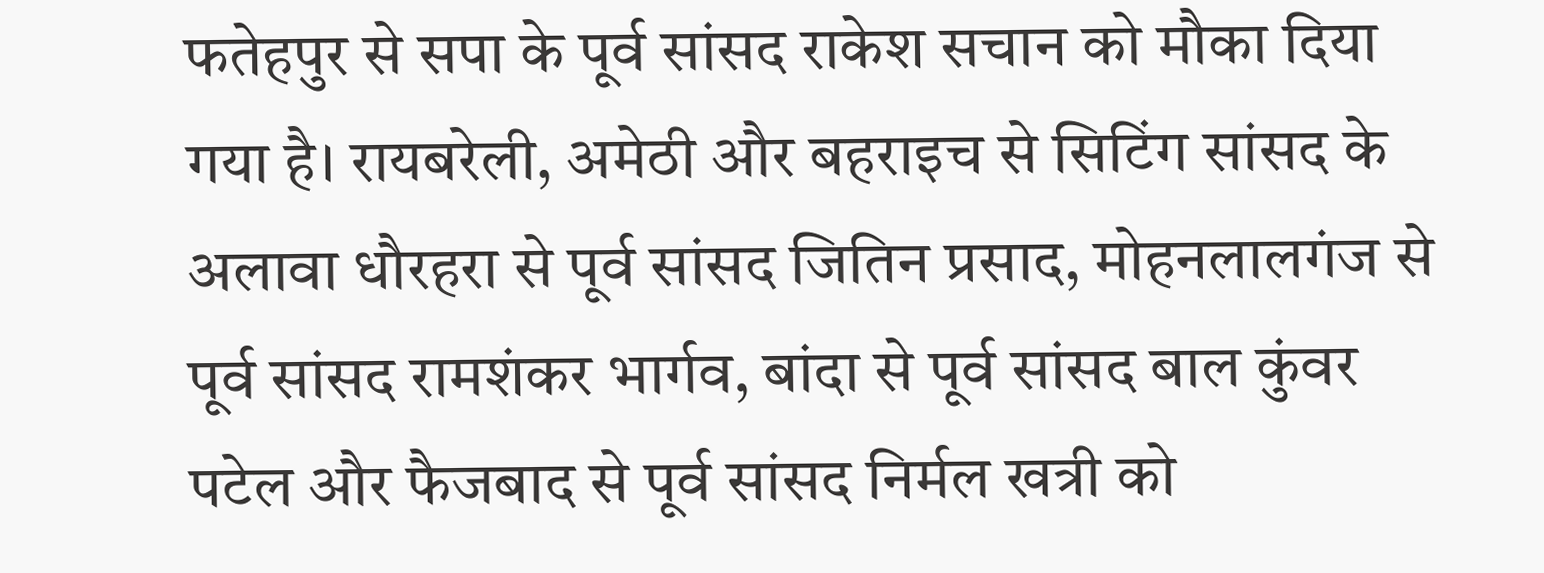फतेहपुर से सपा के पूर्व सांसद राकेश सचान को मौका दिया गया है। रायबरेली, अमेठी और बहराइच से सिटिंग सांसद के अलावा धौरहरा से पूर्व सांसद जितिन प्रसाद, मोहनलालगंज से पूर्व सांसद रामशंकर भार्गव, बांदा से पूर्व सांसद बाल कुंवर पटेल और फैजबाद से पूर्व सांसद निर्मल खत्री को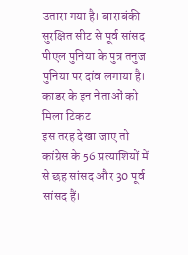उतारा गया है। बाराबंकी सुरक्षित सीट से पूर्व सांसद पीएल पुनिया के पुत्र तनुज पुनिया पर दांव लगाया है।
काडर के इन नेताओं को मिला टिकट
इस तरह देखा जाए तो कांग्रेस के 56 प्रत्याशियों में से छह सांसद और 30 पूर्व सांसद हैं।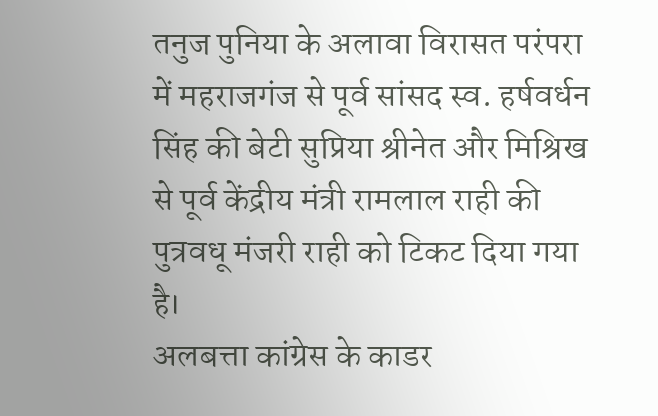तनुज पुनिया के अलावा विरासत परंपरा में महराजगंज से पूर्व सांसद स्व. हर्षवर्धन सिंह की बेटी सुप्रिया श्रीनेत और मिश्रिख से पूर्व केंद्रीय मंत्री रामलाल राही की पुत्रवधू मंजरी राही को टिकट दिया गया है।
अलबत्ता कांग्रेस के काडर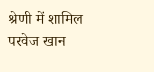श्रेणी में शामिल परवेज खान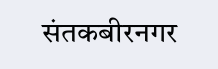संतकबीरनगर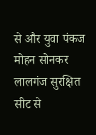से और युवा पंकज मोहन सोनकर लालगंज सुरक्षित सीट से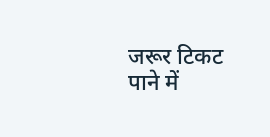जरूर टिकट पाने में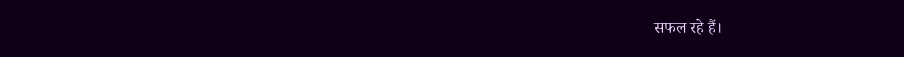सफल रहे हैं।